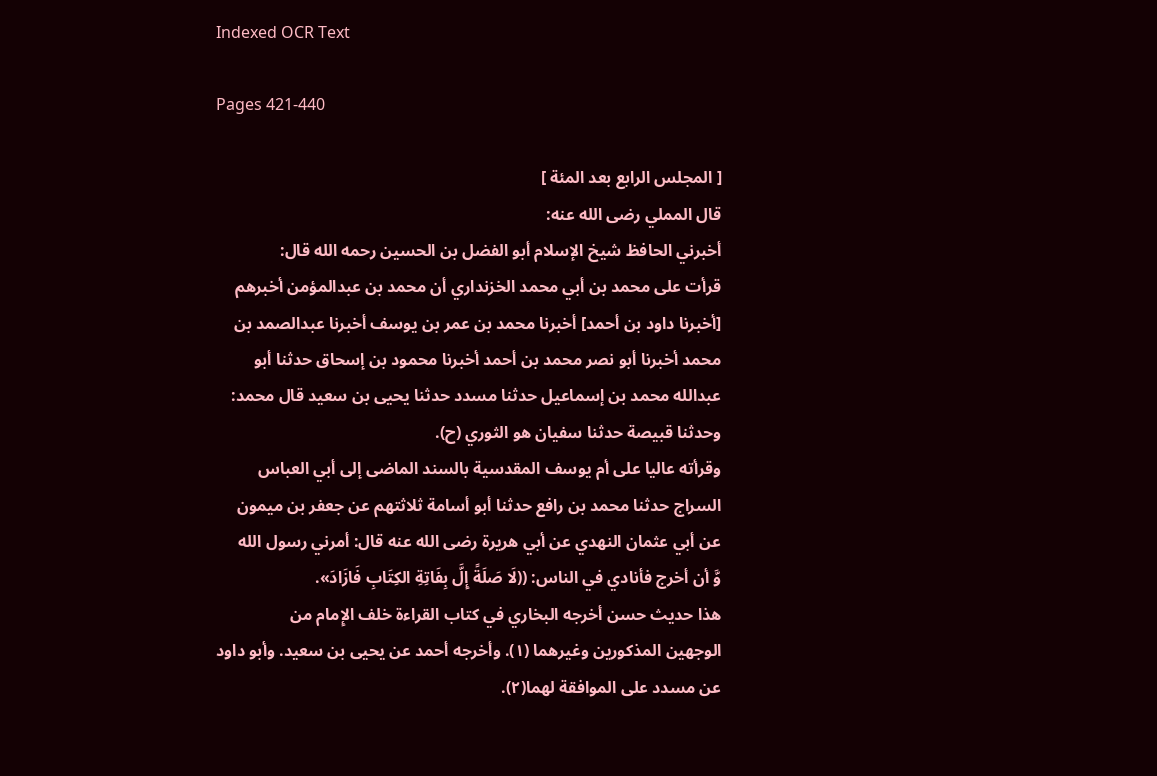Indexed OCR Text

Pages 421-440

[ المجلس الرابع بعد المئة ]
قال المملي رضى الله عنه:
أخبرني الحافظ شيخ الإسلام أبو الفضل بن الحسين رحمه الله قال:
قرأت على محمد بن أبي محمد الخزنداري أن محمد بن عبدالمؤمن أخبرهم
[أخبرنا داود بن أحمد] أخبرنا محمد بن عمر بن يوسف أخبرنا عبدالصمد بن
محمد أخبرنا أبو نصر محمد بن أحمد أخبرنا محمود بن إسحاق حدثنا أبو
عبدالله محمد بن إسماعيل حدثنا مسدد حدثنا يحيى بن سعيد قال محمد:
وحدثنا قبيصة حدثنا سفيان هو الثوري (ح).
وقرأته عاليا على أم يوسف المقدسية بالسند الماضى إلى أبي العباس
السراج حدثنا محمد بن رافع حدثنا أبو أسامة ثلاثتهم عن جعفر بن ميمون
عن أبي عثمان النهدي عن أبي هريرة رضى الله عنه قال: أمرني رسول الله
وَّ أن أخرج فأنادي في الناس: ((لَا صَلَةً إِلَّ بِفَاتِةِ الكِتَابِ فَازَادَ».
هذا حديث حسن أخرجه البخاري في كتاب القراءة خلف الإِمام من
الوجهين المذكورين وغيرهما (١). وأخرجه أحمد عن يحيى بن سعيد. وأبو داود
عن مسدد على الموافقة لهما(٢).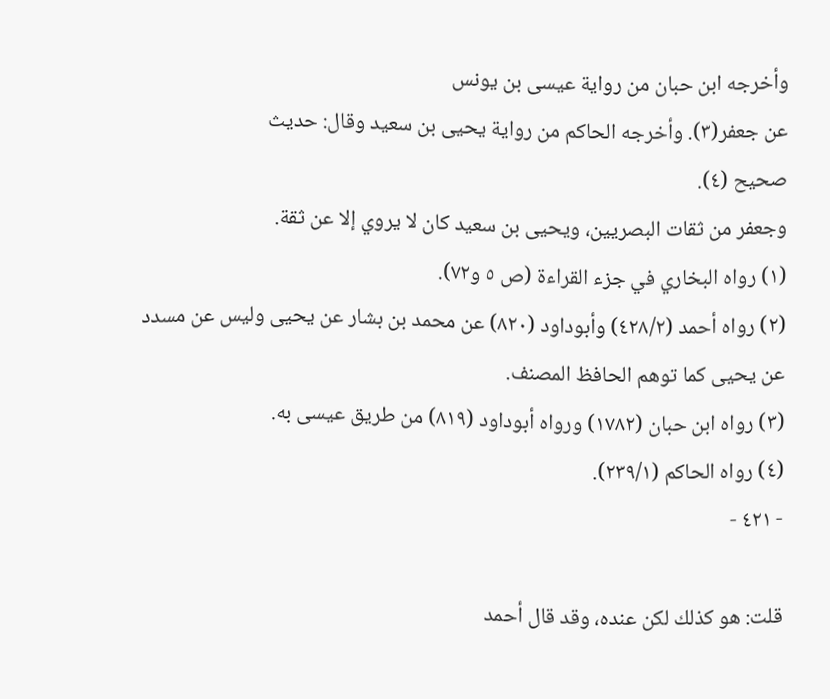وأخرجه ابن حبان من رواية عيسى بن يونس
عن جعفر(٣). وأخرجه الحاكم من رواية يحيى بن سعيد وقال: حديث
صحيح (٤).
وجعفر من ثقات البصريين، ويحيى بن سعيد كان لا يروي إلا عن ثقة.
(١) رواه البخاري في جزء القراءة (ص ٥ و٧٢).
(٢) رواه أحمد (٤٢٨/٢) وأبوداود (٨٢٠) عن محمد بن بشار عن يحيى وليس عن مسدد
عن يحيى كما توهم الحافظ المصنف.
(٣) رواه ابن حبان (١٧٨٢) ورواه أبوداود (٨١٩) من طريق عيسى به.
(٤) رواه الحاكم (٢٣٩/١).
- ٤٢١ -

قلت: هو كذلك لكن عنده، وقد قال أحمد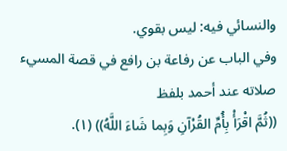والنسائي فيه: ليس بقوي.
وفي الباب عن رفاعة بن رافع في قصة المسيء صلاته عند أحمد بلفظ
((ثُمَّ اقْرَأْ بِأُمِّ القُرْآنِ وَبِما شَاءَ اللَّهُ)) (١).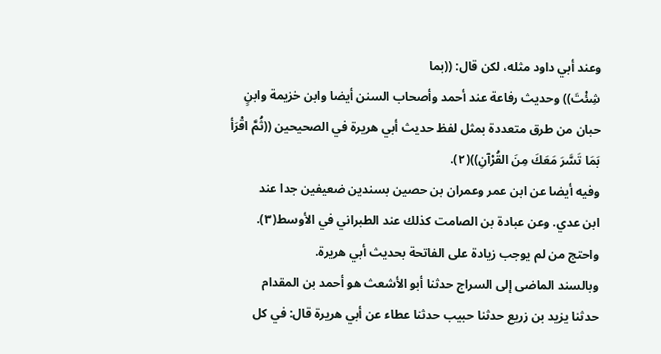وعند أبي داود مثله، لكن قال: ((بما
شِئْتَ)) وحديث رفاعة عند أحمد وأصحاب السنن أيضا وابن خزيمة وابنٍ
حبان من طرق متعددة بمثل لفظ حديث أبي هريرة في الصحيحين ((ثُمَّ اقْرَأ
بَمَا تَسَّرَ مَعَكَ مِنَ القُرْآنِ))(٢).
وفيه أيضا عن ابن عمر وعمران بن حصين بسندين ضعيفين جدا عند
ابن عدي. وعن عبادة بن الصامت كذلك عند الطبراني في الأوسط(٣).
واحتج من لم يوجب زيادة على الفاتحة بحديث أبي هريرة.
وبالسند الماضى إلى السراج حدثنا أبو الأشعث هو أحمد بن المقدام
حدثنا يزيد بن زريع حدثنا حبيب حدثنا عطاء عن أبي هريرة قال: في کل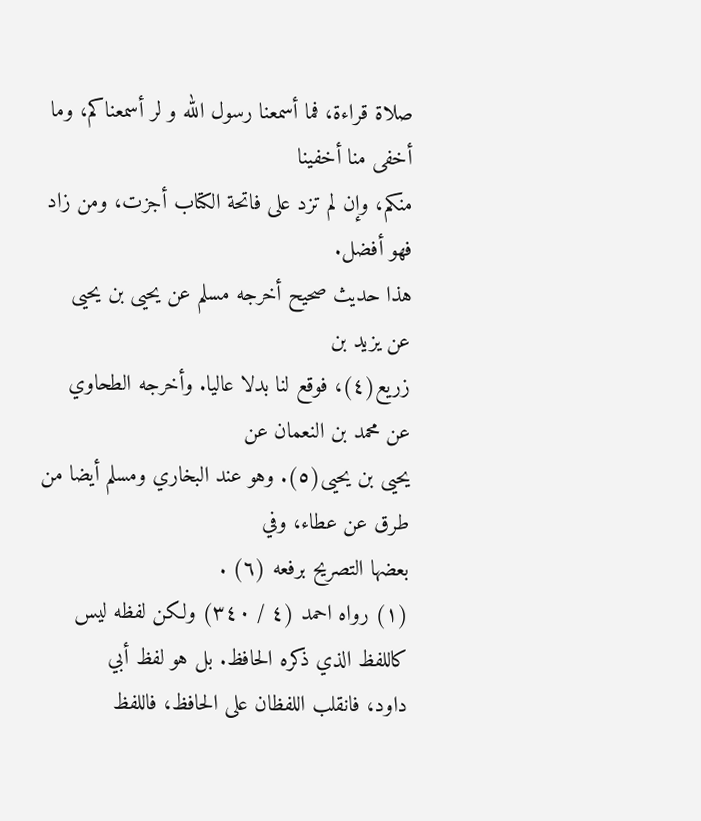صلاة قراءة، فما أسمعنا رسول الله و لر أسمعناكم، وما أخفى منا أخفينا
منکم، وإن لم تزد على فاتحة الكتاب أجزت، ومن زاد فهو أفضل.
هذا حديث صحيح أخرجه مسلم عن یحیی بن یحیی عن یزید بن
زريع(٤)، فوقع لنا بدلا عاليا. وأخرجه الطحاوي عن محمد بن النعمان عن
يحيى بن يحيى(٥). وهو عند البخاري ومسلم أيضا من طرق عن عطاء، وفي
بعضها التصريح برفعه (٦) .
(١) رواه احمد (٤ / ٣٤٠) ولكن لفظه ليس كاللفظ الذي ذكره الحافظ. بل هو لفظ أبي
داود، فانقلب اللفظان على الحافظ، فاللفظ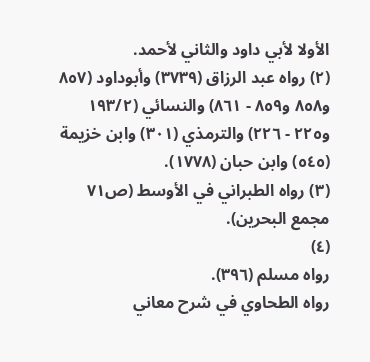الأولا لأبي داود والثاني لأحمد.
(٢) رواه عبد الرزاق (٣٧٣٩) وأبوداود (٨٥٧ و٨٥٨ و٨٥٩ - ٨٦١) والنسائي (١٩٣/٢
و٢٢٥ - ٢٢٦) والترمذي (٣٠١) وابن خزيمة (٥٤٥) وابن حبان (١٧٧٨).
(٣) رواه الطبراني في الأوسط (ص٧١ مجمع البحرين).
(٤)
رواه مسلم (٣٩٦).
رواه الطحاوي في شرح معاني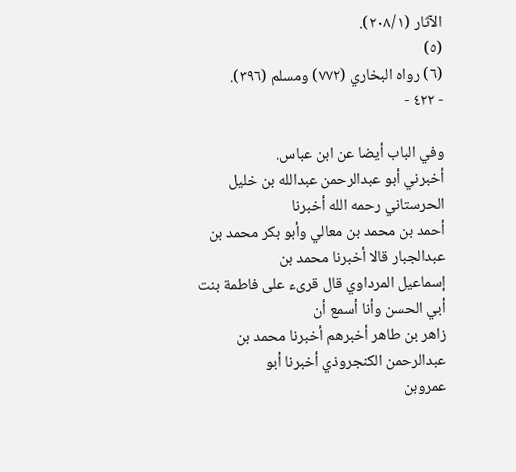الآثار (٢٠٨/١).
(٥)
(٦) رواه البخاري (٧٧٢) ومسلم (٣٩٦).
- ٤٢٢ -

وفي الباب أيضا عن ابن عباس.
أخبرني أبو عبدالرحمن عبدالله بن خليل الحرستاني رحمه الله أخبرنا
أحمد بن محمد بن معالي وأبو بكر محمد بن عبدالجبار قالا أخبرنا محمد بن
إسماعيل المرداوي قال قرىء على فاطمة بنت أبي الحسن وأنا أسمع أن
زاهر بن طاهر أخبرهم أخبرنا محمد بن عبدالرحمن الكنجروذي أخبرنا أبو
عمروبن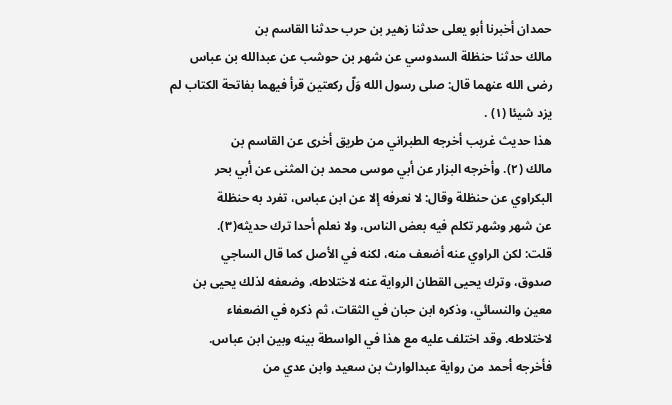حمدان أخبرنا أبو يعلى حدثنا زهير بن حرب حدثنا القاسم بن
مالك حدثنا حنظلة السدوسي عن شهر بن حوشب عن عبدالله بن عباس
رضى الله عنهما قال: صلى رسول الله وَلّ ركعتين قرأ فيهما بفاتحة الكتاب لم
يزد شيئا (١) .
هذا حديث غريب أخرجه الطبراني من طريق أخرى عن القاسم بن
مالك (٢). وأخرجه البزار عن أبي موسى محمد بن المثنى عن أبي بحر
البكراوي عن حنظلة وقال: لا نعرفه إلا عن ابن عباس، تفرد به حنظلة
عن شهر وشهر تكلم فيه بعض الناس، ولا نعلم أحدا ترك حديثه(٣).
قلت: لكن الراوي عنه أضعف منه، لكنه في الأصل كما قال الساجي
صدوق، وترك يحيى القطان الرواية عنه لاختلاطه، وضعفه لذلك يحيى بن
معين والنسائي، وذكره ابن حبان في الثقات، ثم ذكره في الضعفاء
لاختلاطه. وقد اختلف عليه مع هذا في الواسطة بينه وبين ابن عباس.
فأخرجه أحمد من رواية عبدالوارث بن سعيد وابن عدي من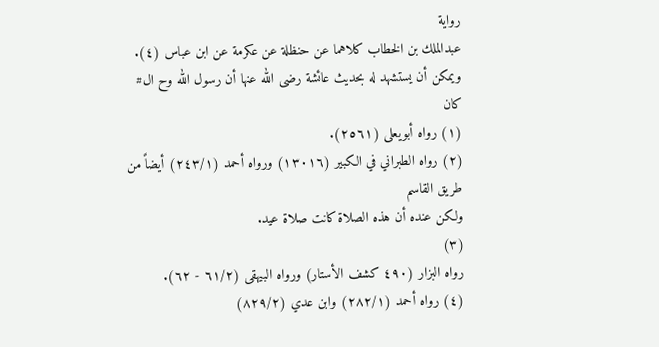رواية
عبدالملك بن الخطاب كلاهما عن حنظلة عن عكرمة عن ابن عباس (٤).
ويمكن أن يستشهد له بحديث عائشة رضى الله عنها أن رسول الله وح ال# كان
(١) رواه أبويعلى (٢٥٦١).
(٢) رواه الطبراني في الكبير (١٣٠١٦) ورواه أحمد (٢٤٣/١) أيضاً من طريق القاسم
ولكن عنده أن هذه الصلاة كانت صلاة عيد.
(٣)
رواه البزار (٤٩٠ كشف الأستار) ورواه البيهقى (٦١/٢ - ٦٢).
(٤) رواه أحمد (٢٨٢/١) وابن عدي (٨٢٩/٢)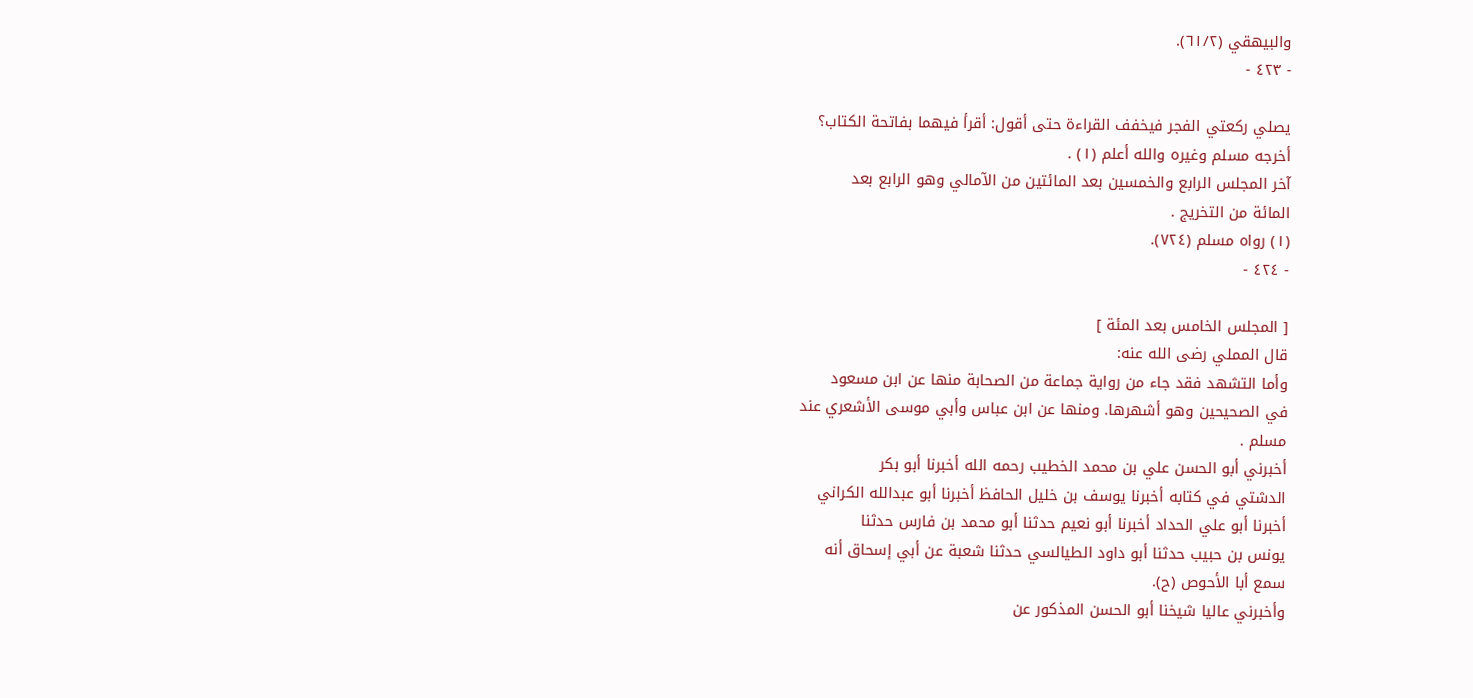والبيهقي (٦١/٢).
- ٤٢٣ -

يصلي ركعتي الفجر فيخفف القراءة حتى أقول: أقرأ فيهما بفاتحة الكتاب؟
أخرجه مسلم وغيره والله أعلم (١) .
آخر المجلس الرابع والخمسين بعد المائتين من الآمالي وهو الرابع بعد
المائة من التخريج .
(١) رواه مسلم (٧٢٤).
- ٤٢٤ -

[ المجلس الخامس بعد المئة ]
قال المملي رضى الله عنه:
وأما التشهد فقد جاء من رواية جماعة من الصحابة منها عن ابن مسعود
في الصحيحين وهو أشهرها. ومنها عن ابن عباس وأبي موسى الأشعري عند
مسلم .
أخبرني أبو الحسن علي بن محمد الخطيب رحمه الله أخبرنا أبو بكر
الدشتي في كتابه أخبرنا يوسف بن خليل الحافظ أخبرنا أبو عبدالله الكراني
أخبرنا أبو علي الحداد أخبرنا أبو نعيم حدثنا أبو محمد بن فارس حدثنا
يونس بن حبيب حدثنا أبو داود الطيالسي حدثنا شعبة عن أبي إسحاق أنه
سمع أبا الأحوص (ح).
وأخبرني عاليا شيخنا أبو الحسن المذكور عن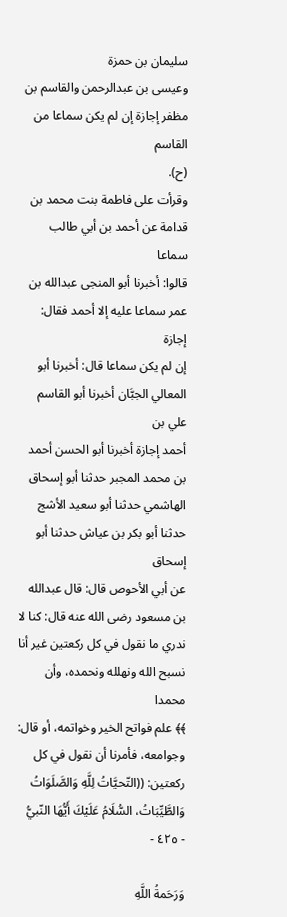سليمان بن حمزة
وعيسى بن عبدالرحمن والقاسم بن مظفر إجازة إن لم يكن سماعا من القاسم
(ح).
وقرأت على فاطمة بنت محمد بن قدامة عن أحمد بن أبي طالب سماعا
قالوا: أخبرنا أبو المنجى عبدالله بن عمر سماعا عليه إلا أحمد فقال: إجازة
إن لم يكن سماعا قال: أخبرنا أبو المعالي الجبَّان أخبرنا أبو القاسم علي بن
أحمد إجازة أخبرنا أبو الحسن أحمد بن محمد المجبر حدثنا أبو إسحاق
الهاشمي حدثنا أبو سعید الأشج حدثنا أبو بكر بن عياش حدثنا أبو إسحاق
عن أبي الأحوص قال: قال عبدالله بن مسعود رضى الله عنه قال: كنا لا
ندري ما نقول في كل ركعتين غير أنا نسبح الله ونهلله ونحمده، وأن محمدا
﴾﴾ علم فواتح الخير وخواتمه، أو قال: وجوامعه، فأمرنا أن نقول في كل
ركعتين: ((التّحيَّاتُ لِلَّهِ وَالصَّلَوَاتُ وَالطَّيِّبَاتُ، السُّلَامُ عَلَيْكَ أَيُّهَا النّبيُّ
- ٤٢٥ -

وَرَحَمةُ اللَّهِ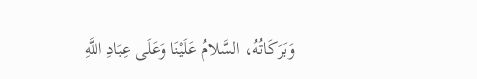وَبَرَكَاتُهُ، السَّلامُ عَلَيْنَا وَعَلَى عِبَادِ اللَّهِ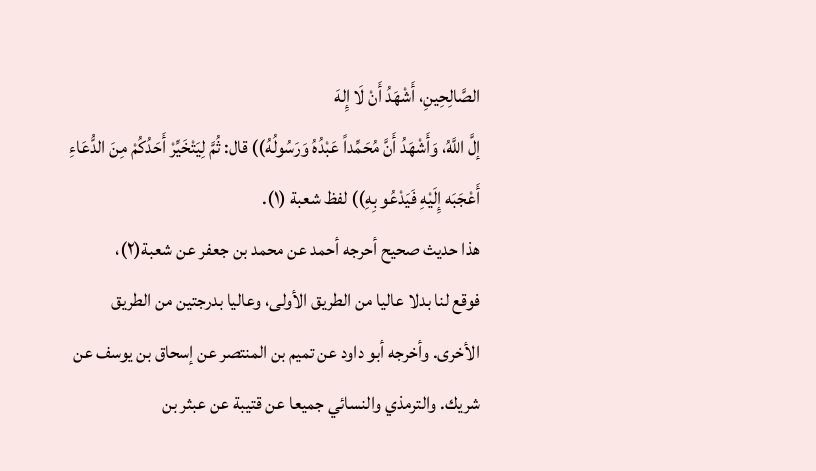الصَّالِحِينِ، أَشْهَدُ أَنْ لَا إِلهَ
إلَّ اللَّهُ، وَأَشْهَدُ أَنَّ مُحَمِّداً عَبْدُهُ وَرَسُولُهُ)) قال: ثُمَّ لِيَتْخَيِّرْ أَحَدُكُمْ مِنَ الدُّعَاءِ
أَعْجَبَه إِلَيْهِ فَيَدْعُو بِهِ)) لفظ شعبة (١).
هذا حديث صحيح أحرجه أحمد عن محمد بن جعفر عن شعبة(٢)،
فوقع لنا بدلا عاليا من الطريق الأولى، وعاليا بدرجتين من الطريق
الأخرى. وأخرجه أبو داود عن تميم بن المنتصر عن إسحاق بن يوسف عن
شريك. والترمذي والنسائي جميعا عن قتيبة عن عبثر بن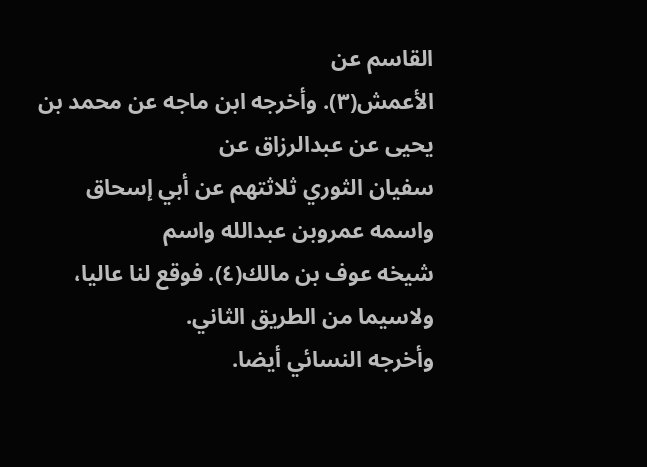القاسم عن
الأعمش(٣). وأخرجه ابن ماجه عن محمد بن يحيى عن عبدالرزاق عن
سفيان الثوري ثلاثتهم عن أبي إسحاق واسمه عمروبن عبدالله واسم
شيخه عوف بن مالك(٤). فوقع لنا عاليا، ولاسيما من الطريق الثاني.
وأخرجه النسائي أيضا.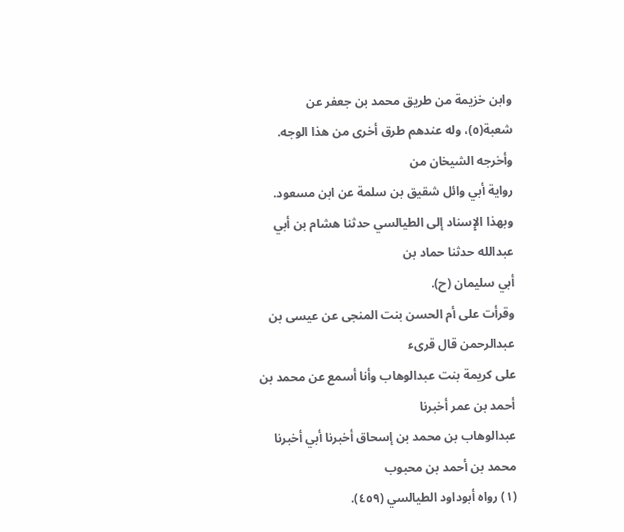وابن خزيمة من طريق محمد بن جعفر عن
شعبة(٥)، وله عندهم طرق أخرى من هذا الوجه. وأخرجه الشيخان من
رواية أبي وائل شقيق بن سلمة عن ابن مسعود.
وبهذا الإِسناد إلى الطيالسي حدثنا هشام بن أبي عبدالله حدثنا حماد بن
أبي سليمان (ح).
وقرأت على أم الحسن بنت المنجى عن عيسى بن عبدالرحمن قال قرىء
على كريمة بنت عبدالوهاب وأنا أسمع عن محمد بن أحمد بن عمر أخبرنا
عبدالوهاب بن محمد بن إسحاق أخبرنا أبي أخبرنا محمد بن أحمد بن محبوب
(١) رواه أبوداود الطيالسي (٤٥٩).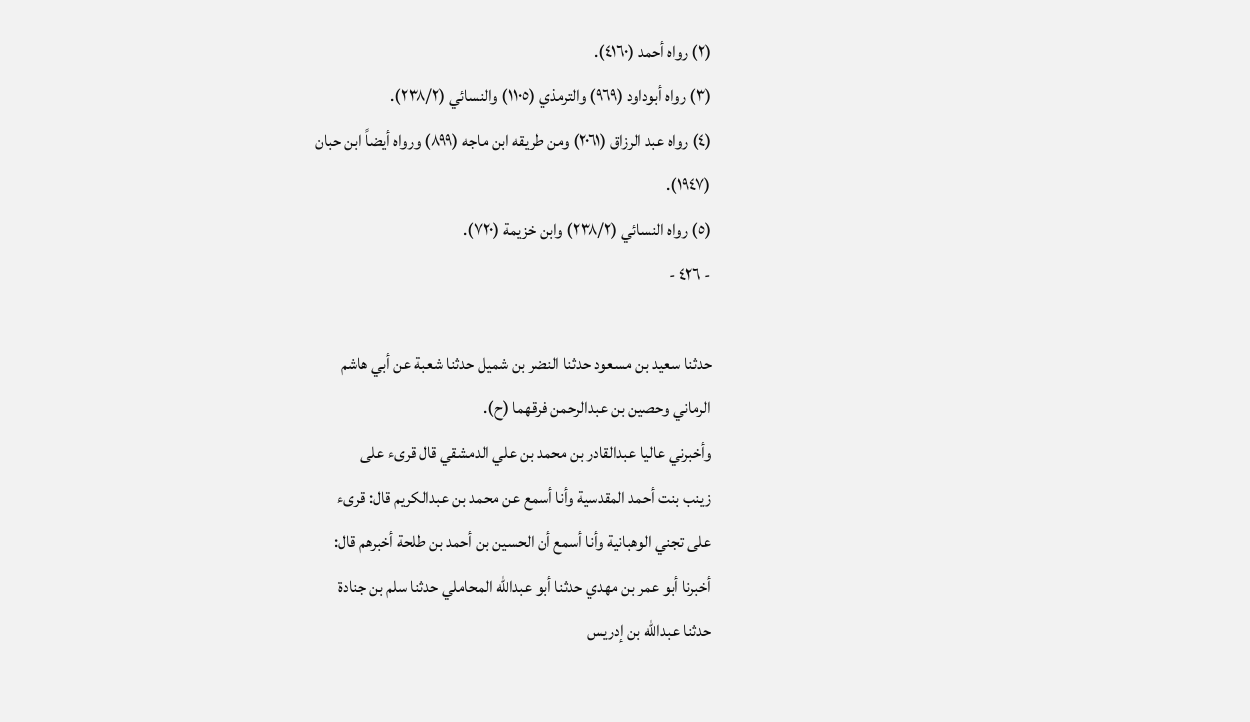(٢) رواه أحمد (٤١٦٠).
(٣) رواه أبوداود (٩٦٩) والترمذي (١١٠٥) والنسائي (٢٣٨/٢).
(٤) رواه عبد الرزاق (٢٠٦١) ومن طريقه ابن ماجه (٨٩٩) ورواه أيضاً ابن حبان
(١٩٤٧).
(٥) رواه النسائي (٢٣٨/٢) وابن خزيمة (٧٢٠).
- ٤٢٦ -

حدثنا سعيد بن مسعود حدثنا النضر بن شميل حدثنا شعبة عن أبي هاشم
الرماني وحصین بن عبدالرحمن فرقھما (ح).
وأخبرني عاليا عبدالقادر بن محمد بن علي الدمشقي قال قرىء على
زينب بنت أحمد المقدسية وأنا أسمع عن محمد بن عبدالكريم قال: قرىء
على تجني الوهبانية وأنا أسمع أن الحسين بن أحمد بن طلحة أخبرهم قال:
أخبرنا أبو عمر بن مهدي حدثنا أبو عبدالله المحاملي حدثنا سلم بن جنادة
حدثنا عبدالله بن إدريس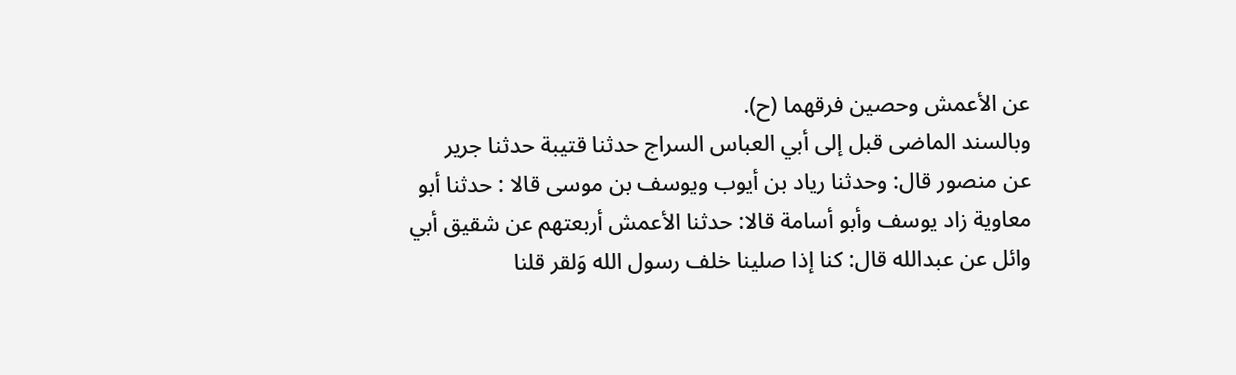عن الأعمش وحصین فرقهما (ح).
وبالسند الماضى قبل إلى أبي العباس السراج حدثنا قتيبة حدثنا جرير
عن منصور قال: وحدثنا ریاد بن أیوب ویوسف بن موسی قالا : حدثنا أبو
معاوية زاد يوسف وأبو أسامة قالا: حدثنا الأعمش أربعتهم عن شقيق أبي
وائل عن عبدالله قال: كنا إذا صلينا خلف رسول الله وَلقر قلنا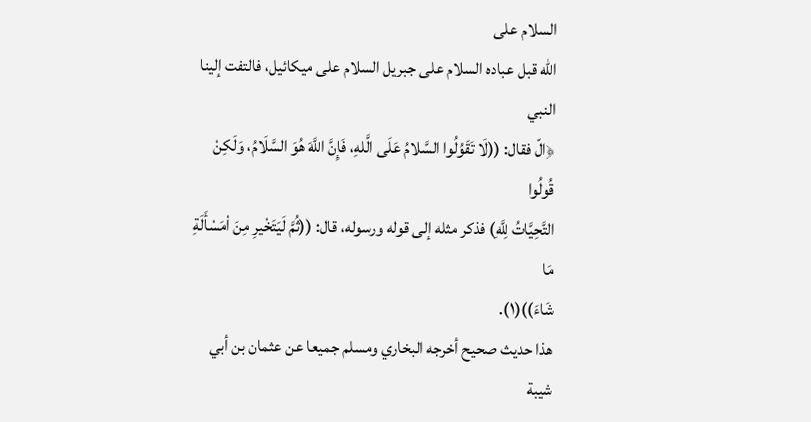السلام على
الله قبل عباده السلام على جبريل السلام على ميكائيل، فالتفت إلينا النبي
﴿الّ فقال: ((لَا تَقَوُلُوا السَّلامُ عَلَى الَّلهِ، فَإِنَّ اللَّهَ هُوَ السَّلَامُ، وَلَكِنْ قُولُوا
التَّحِيَّاتُ لِلَّهِ) فذكر مثله إلى قوله ورسوله، قال: ((ثُمَّ لَيَتَخْيرِ مِنَ اْمَسْأَلَةِ مَا
شَاءَ))(١).
هذا حديث صحيح أخرجه البخاري ومسلم جميعا عن عثمان بن أبي
شيبة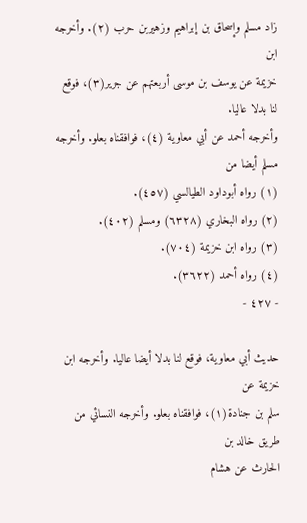زاد مسلم وإسحاق بن إبراهيم وزهيربن حرب (٢). وأخرجه ابن
خزيمة عن يوسف بن موسى أربعتهم عن جرير(٣)، فوقع لنا بدلا عاليا.
وأخرجه أحمد عن أبي معاوية (٤)، فوافقناه بعلو. وأخرجه مسلم أيضا من
(١) رواه أبوداود الطيالسي (٤٥٧).
(٢) رواه البخاري (٦٣٢٨) ومسلم (٤٠٢).
(٣) رواه ابن خزيمة (٧٠٤).
(٤) رواه أحمد (٣٦٢٢).
- ٤٢٧ -

حديث أبي معاوية، فوقع لنا بدلا أيضا عاليا. وأخرجه ابن خزيمة عن
سلم بن جنادة(١)، فوافقناه بعلو. وأخرجه النسائي من طريق خالد بن
الحارث عن هشام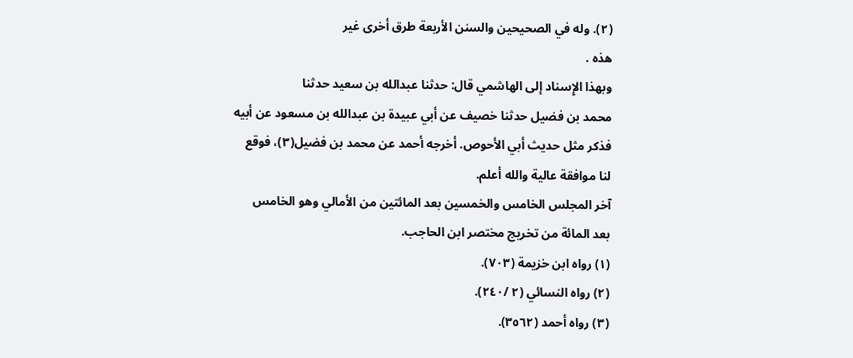(٢). وله في الصحيحين والسنن الأربعة طرق أخرى غير
هذه .
وبهذا الإِسناد إلى الهاشمي قال: حدثنا عبدالله بن سعيد حدثنا
محمد بن فضيل حدثنا خصيف عن أبي عبيدة بن عبدالله بن مسعود عن أبيه
فذكر مثل حديث أبي الأحوص. أخرجه أحمد عن محمد بن فضيل(٣)، فوقع
لنا موافقة عالية والله أعلم.
آخر المجلس الخامس والخمسين بعد المائتين من الأمالي وهو الخامس
بعد المائة من تخريج مختصر ابن الحاجب.
(١) رواه ابن خزيمة (٧٠٣).
(٢) رواه النسائي (٢ /٢٤٠).
(٣) رواه أحمد (٣٥٦٢).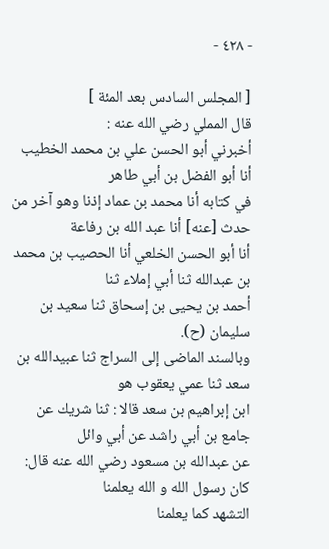- ٤٢٨ -

[ المجلس السادس بعد المئة ]
قال المملي رضي الله عنه :
أخبرني أبو الحسن علي بن محمد الخطيب أنا أبو الفضل بن أبي طاهر
في كتابه أنا محمد بن عماد إذنا وهو آخر من حدث [عنه] أنا عبد الله بن رفاعة
أنا أبو الحسن الخلعي أنا الحصيب بن محمد بن عبدالله ثنا أبي إملاء ثنا
أحمد بن يحيى بن إسحاق ثنا سعيد بن سليمان (ح).
وبالسند الماضى إلى السراج ثنا عبيدالله بن سعد ثنا عمي يعقوب هو
ابن إبراهیم بن سعد قالا : ثنا شریك عن جامع بن أبي راشد عن أبي وائل
عن عبدالله بن مسعود رضي الله عنه قال: كان رسول الله و الله يعلمنا
التشهد كما يعلمنا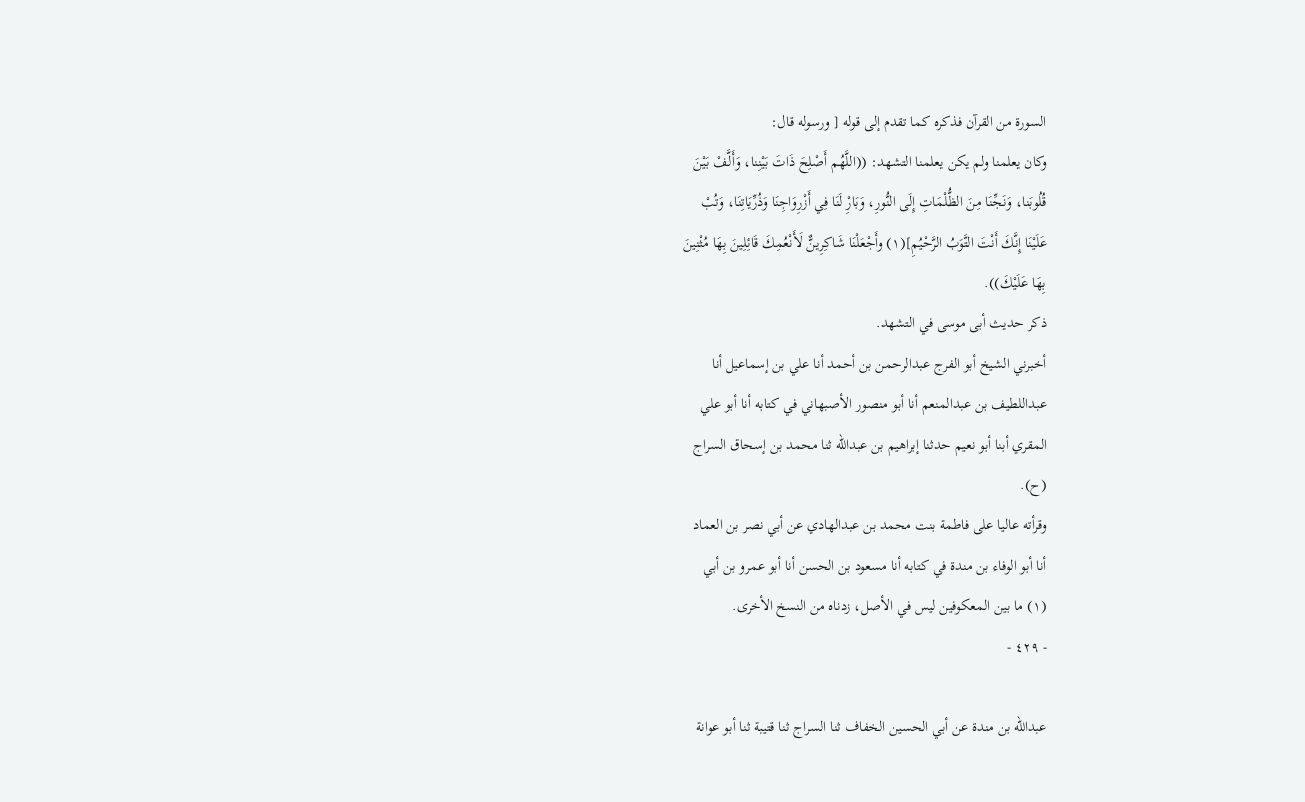السورة من القرآن فذکره کما تقدم إلی قوله [ ورسوله قال:
وكان يعلمنا ولم يكن يعلمنا التشهد: ((اللَّهُم أَصْلِحَ ذَاتَ بَيْنِنا، وَأَلَّفْ بَيْنَ
قُلُوبَنا، وَنَجِّنَا مِنَ الظُّلْمَاتِ إِلَى النُّورِ، وَبَارِْ لَنَا فِي أَزْرِوَاجِنَا وَذُرِّيَاتِنَا، وَتُبْ
عَلَيْنَا إِنَّكَ أَنْتَ التَّوَبُ الرَّحْيُمِ](١) وأَجْعَلْنَا شَاكِرِينٌّ لَأَنْعُمِكَ قَائِلِينَ بِهَا مُثْنِينَ
بِهَا عَلَيْكَ)).
ذکر حدیث أبی موسی في التشهد.
أخبرني الشيخ أبو الفرج عبدالرحمن بن أحمد أنا علي بن إسماعيل أنا
عبداللطيف بن عبدالمنعم أنا أبو منصور الأصبهاني في كتابه أنا أبو علي
المقري أبنا أبو نعيم حدثنا إبراهيم بن عبدالله ثنا محمد بن إسحاق السراج
(ح).
وقرأته عالیا على فاطمة بنت محمد بن عبدالهادي عن أبي نصر بن العماد
أنا أبو الوفاء بن مندة في كتابه أنا مسعود بن الحسن أنا أبو عمرو بن أبي
(١) ما بين المعكوفين ليس في الأصل، زدناه من النسخ الأخرى.
- ٤٢٩ -

عبدالله بن مندة عن أبي الحسين الخفاف ثنا السراج ثنا قتيبة ثنا أبو عوانة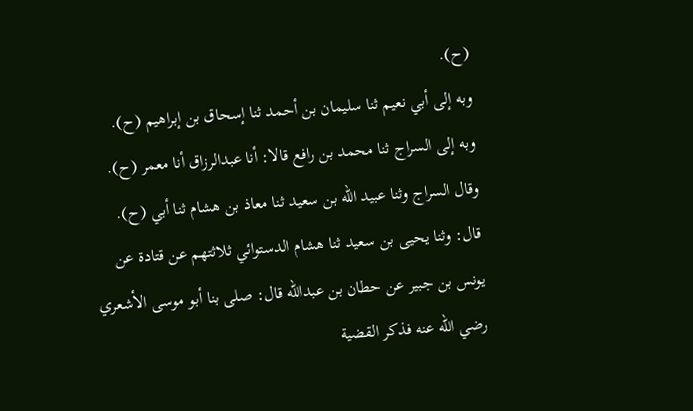(ح).
وبه إلى أبي نعيم ثنا سليمان بن أحمد ثنا إسحاق بن إبراهيم (ح).
وبه إلى السراج ثنا محمد بن رافع قالا: أنا عبدالرزاق أنا معمر (ح).
وقال السراج وثنا عبيد الله بن سعيد ثنا معاذ بن هشام ثنا أبي (ح).
قال: وثنا يحيى بن سعيد ثنا هشام الدستوائي ثلاثتهم عن قتادة عن
يونس بن جبير عن حطان بن عبدالله قال: صلى بنا أبو موسى الأشعري
رضي الله عنه فذكر القضية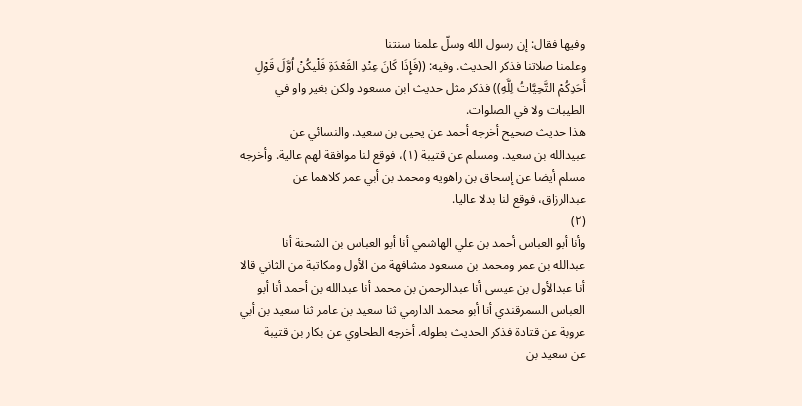وفيها فقال: إن رسول الله وسلّ علمنا سنتنا
وعلمنا صلاتنا فذكر الحديث. وفيه: ((فَإِذَا كَانَ عِنْدِ القَعْدَةِ فَلْيكُنْ اُوَّلَ قَوْلِ
أَحَدِكُمْ التَّحِيَّاتُ لِلَّهِ)) فذكر مثل حديث ابن مسعود ولكن بغير واو في
الطيبات ولا في الصلوات.
هذا حديث صحيح أخرجه أحمد عن يحيى بن سعيد. والنسائي عن
عبيدالله بن سعيد. ومسلم عن قتيبة (١)، فوقع لنا موافقة لهم عالية. وأخرجه
مسلم أيضا عن إسحاق بن راهويه ومحمد بن أبي عمر كلاهما عن
عبدالرزاق، فوقع لنا بدلا عاليا.
(٢)
وأنا أبو العباس أحمد بن علي الهاشمي أنا أبو العباس بن الشحنة أنا
عبدالله بن عمر ومحمد بن مسعود مشافهة من الأول ومكاتبة من الثاني قالا
أنا عبدالأول بن عيسى أنا عبدالرحمن بن محمد أنا عبدالله بن أحمد أنا أبو
العباس السمرقندي أنا أبو محمد الدارمي ثنا سعيد بن عامر ثنا سعيد بن أبي
عروبة عن قتادة فذكر الحديث بطوله. أخرجه الطحاوي عن بكار بن قتيبة
عن سعيد بن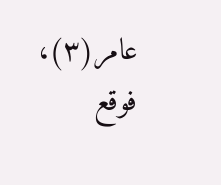عامر(٣)، فوقع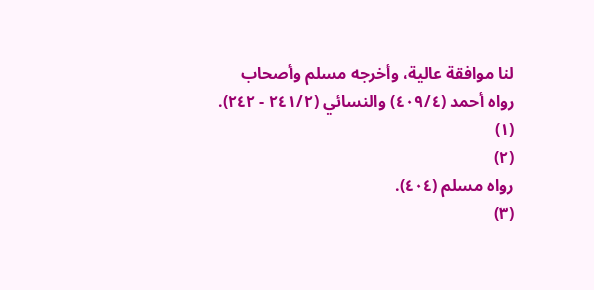لنا موافقة عالية، وأخرجه مسلم وأصحاب
رواه أحمد (٤٠٩/٤) والنسائي (٢٤١/٢ - ٢٤٢).
(١)
(٢)
رواه مسلم (٤٠٤).
(٣)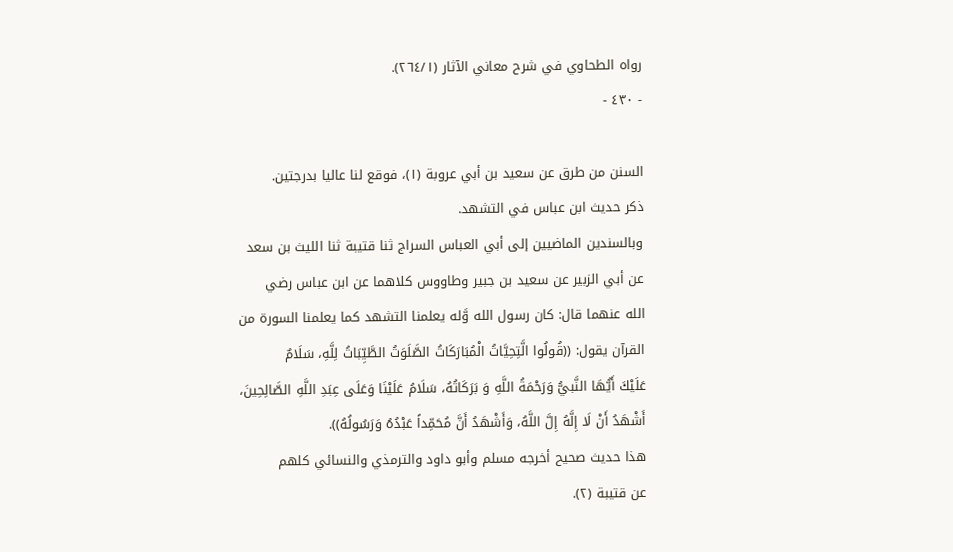رواه الطحاوي في شرح معاني الآثار (٢٦٤/١).
- ٤٣٠ -

السنن من طرق عن سعيد بن أبي عروبة (١)، فوقع لنا عاليا بدرجتين.
ذکر حديث ابن عباس في التشهد.
وبالسندين الماضيين إلى أبي العباس السراج ثنا قتيبة ثنا الليث بن سعد
عن أبي الزبير عن سعيد بن جبير وطاووس كلاهما عن ابن عباس رضي
الله عنهما قال: كان رسول الله وَّله يعلمنا التشهد كما يعلمنا السورة من
القرآن يقول: ((قُولُوا الَّتِحِيَّاتُ الْمُبَارَكَاتُ الصَّلَوَتُ الطَّيِّبَاتُ لِلَّهِ، سَلَامٌ
عَلَيْكَ أَيُّهَا النَّبيُّ وَرَحْمَةُ اللَّهِ وَ بَرَكَاتُهُ، سَلَامُ عَلَيْنَا وَعَلَى عِبَدِ اللَّهِ الصَّالِحِينَ،
أَشْهَدُ أَنْ لَا إِلَّهُ إِلَّ اللَّهُ، وَأَشْهَدُ أَنَّ مُحَمِّداً عَبْدُهُ وَرَسُولُهُ)).
هذا حديث صحيح أخرجه مسلم وأبو داود والترمذي والنسائي كلهم
عن قتيبة (٢).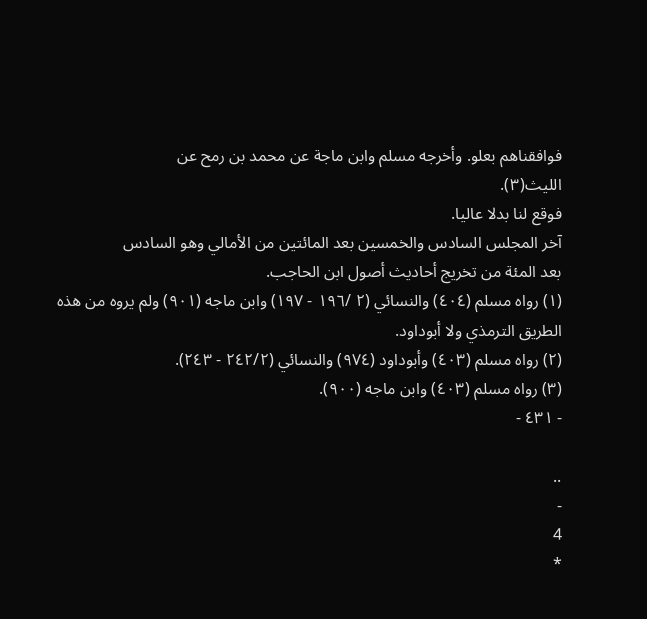فوافقناهم بعلو. وأخرجه مسلم وابن ماجة عن محمد بن رمح عن
اللیث(٣).
فوقع لنا بدلا عاليا.
آخر المجلس السادس والخمسين بعد المائتين من الأمالي وهو السادس
بعد المئة من تخريج أحاديث أصول ابن الحاجب.
(١) رواه مسلم (٤٠٤) والنسائي (٢ /١٩٦ - ١٩٧) وابن ماجه (٩٠١) ولم يروه من هذه
الطريق الترمذي ولا أبوداود.
(٢) رواه مسلم (٤٠٣) وأبوداود (٩٧٤) والنسائي (٢٤٢/٢ - ٢٤٣).
(٣) رواه مسلم (٤٠٣) وابن ماجه (٩٠٠).
- ٤٣١ -

..
-
4
*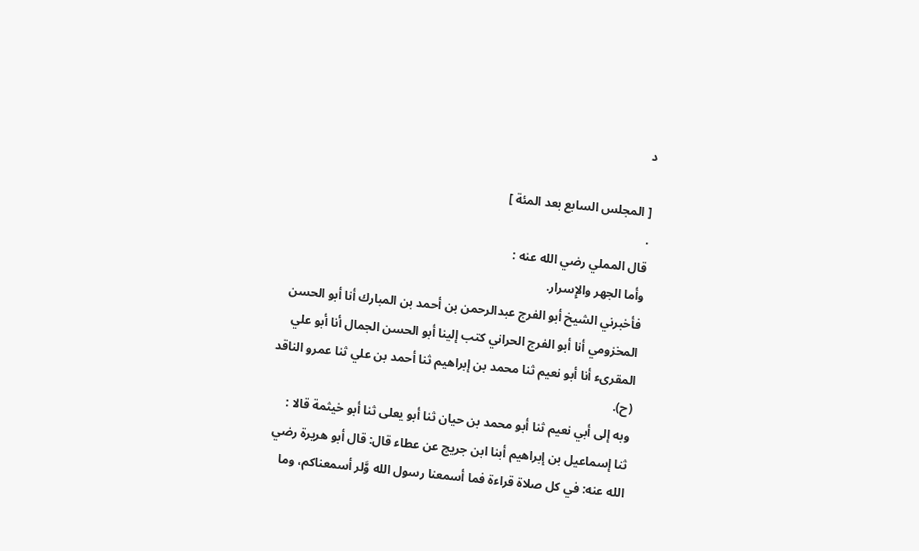د

[ المجلس السابع بعد المئة ]
.
قال المملي رضي الله عنه :
وأما الجهر والإِسرار.
فأخبرني الشيخ أبو الفرج عبدالرحمن بن أحمد بن المبارك أنا أبو الحسن
المخزومي أنا أبو الفرج الحراني كتب إلينا أبو الحسن الجمال أنا أبو علي
المقرىء أنا أبو نعيم ثنا محمد بن إبراهيم ثنا أحمد بن علي ثنا عمرو الناقد
(ح).
وبه إلى أبي نعيم ثنا أبو محمد بن حيان ثنا أبو يعلى ثنا أبو خيثمة قالا :
ثنا إسماعيل بن إبراهيم أبنا ابن جريج عن عطاء قال: قال أبو هريرة رضي
الله عنه: في كل صلاة قراءة فما أسمعنا رسول الله وَّلر أسمعناكم، وما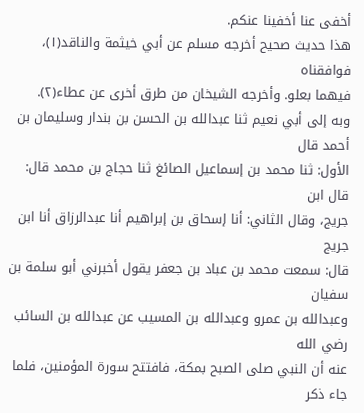أخفى عنا أخفينا عنكم.
هذا حديث صحيح أخرجه مسلم عن أبي خيثمة والناقد(١)، فوافقناه
فيهما بعلو. وأخرجه الشيخان من طرق أخرى عن عطاء(٢).
وبه إلى أبي نعيم ثنا عبدالله بن الحسن بن بندار وسليمان بن أحمد قال
الأول: ثنا محمد بن إسماعيل الصائغ ثنا حجاج بن محمد قال: قال ابن
جريج، وقال الثاني: أنا إسحاق بن إبراهيم أنا عبدالرزاق أنا ابن جريج
قال: سمعت محمد بن عباد بن جعفر يقول أخبرني أبو سلمة بن سفيان
وعبدالله بن عمرو وعبدالله بن المسيب عن عبدالله بن السائب رضي الله
عنه أن النبي صلى الصبح بمكة، فافتتح سورة المؤمنين، فلما جاء ذكر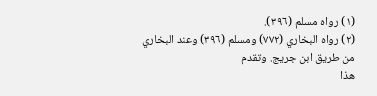(١) رواه مسلم (٣٩٦).
(٢) رواه البخاري (٧٧٢) ومسلم (٣٩٦) وعند البخاري من طريق ابن جريج. وتقدم
هذا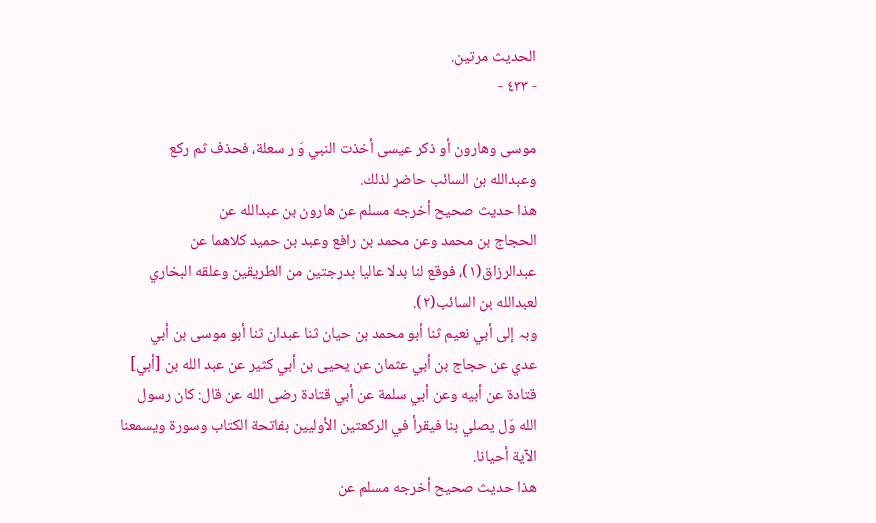الحدیث مرتین.
- ٤٣٣ -

موسى وهارون أو ذكر عيسى أخذت النبي وَ ر سعلة، فحذف ثم ركع
وعبدالله بن السائب حاضر لذلك.
هذا حديث صحيح أخرجه مسلم عن هارون بن عبدالله عن
الحجاج بن محمد وعن محمد بن رافع وعبد بن حميد كلاهما عن
عبدالرزاق(١)، فوقع لنا بدلا عاليا بدرجتين من الطريقين وعلقه البخاري
لعبدالله بن السائب(٢).
وبہ إلی أبي نعيم ثنا أبو محمد بن حیان ثنا عبدان ثنا أبو موسى بن أبي
عدي عن حجاج بن أبي عثمان عن يحيى بن أبي كثير عن عبد الله بن [أبي]
قتادة عن أبيه وعن أبي سلمة عن أبي قتادة رضى الله عن قال: كان رسول
الله وَل يصلي بنا فيقرأ في الركعتين الأوليين بفاتحة الكتاب وسورة ويسمعنا
الآية أحيانا.
هذا حديث صحيح أخرجه مسلم عن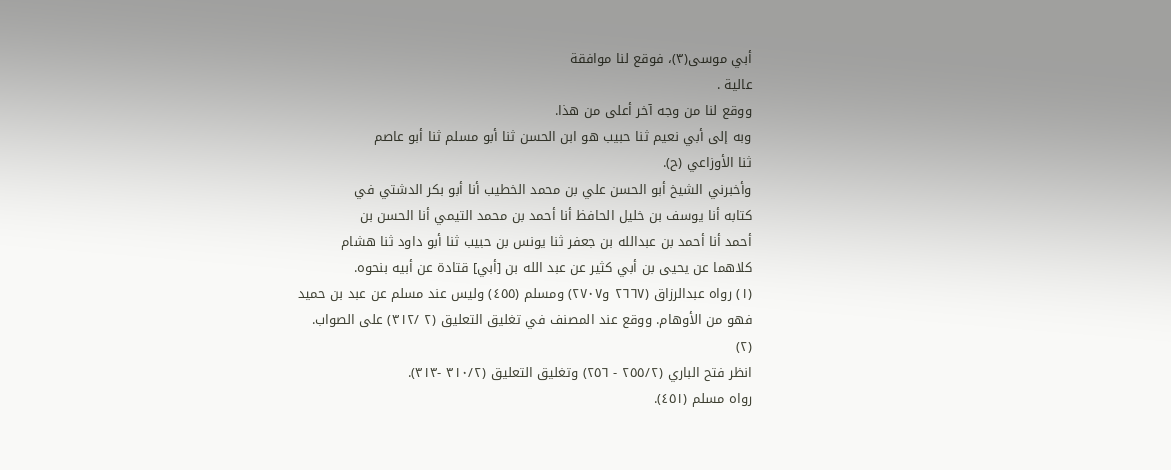أبي موسى(٣)، فوقع لنا موافقة
عالية .
ووقع لنا من وجه آخر أعلى من هذا.
وبه إلى أبي نعيم ثنا حبيب هو ابن الحسن ثنا أبو مسلم ثنا أبو عاصم
ثنا الأوزاعي (ح).
وأخبرني الشيخ أبو الحسن علي بن محمد الخطيب أنا أبو بكر الدشتي في
كتابه أنا يوسف بن خليل الحافظ أنا أحمد بن محمد التيمي أنا الحسن بن
أحمد أنا أحمد بن عبدالله بن جعفر ثنا يونس بن حبيب ثنا أبو داود ثنا هشام
كلاهما عن يحيى بن أبي كثير عن عبد الله بن [أبي] قتادة عن أبيه بنحوه.
(١) رواه عبدالرزاق (٢٦٦٧ و٢٧٠٧) ومسلم (٤٥٥) وليس عند مسلم عن عبد بن حميد
فهو من الأوهام. ووقع عند المصنف في تغليق التعليق (٢ /٣١٢) على الصواب.
(٢)
انظر فتح الباري (٢٥٥/٢ - ٢٥٦) وتغليق التعليق (٣١٠/٢ -٣١٣).
رواه مسلم (٤٥١).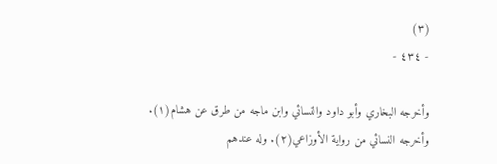(٣)
- ٤٣٤ -

وأخرجه البخاري وأبو داود والنسائي وابن ماجه من طرق عن هشام(١).
وأخرجه النسائي من رواية الأوزاعي(٢). وله عندهم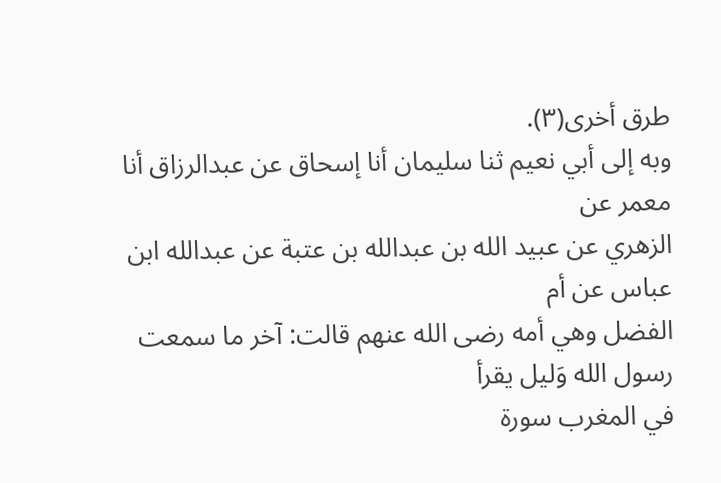طرق أخرى(٣).
وبه إلى أبي نعيم ثنا سليمان أنا إسحاق عن عبدالرزاق أنا معمر عن
الزهري عن عبيد الله بن عبدالله بن عتبة عن عبدالله ابن عباس عن أم
الفضل وهي أمه رضى الله عنهم قالت: آخر ما سمعت رسول الله وَليل يقرأ
في المغرب سورة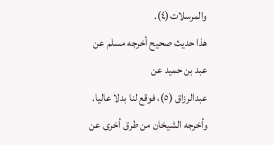والمرسلات(٤).
هذا حديث صحيح أخرجه مسلم عن عبد بن حميد عن
عبدالرزاق (٥)، فوقع لنا بدلا عاليا. وأخرجه الشيخان من طرق أخرى عن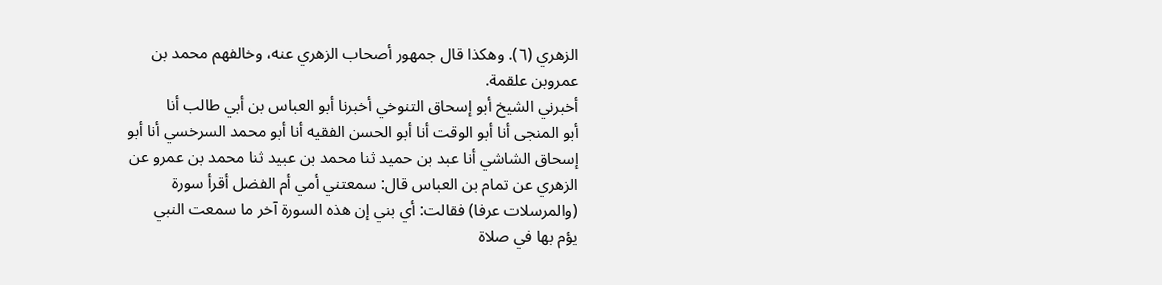الزهري (٦). وهكذا قال جمهور أصحاب الزهري عنه، وخالفهم محمد بن
عمروبن علقمة.
أخبرني الشيخ أبو إسحاق التنوخي أخبرنا أبو العباس بن أبي طالب أنا
أبو المنجى أنا أبو الوقت أنا أبو الحسن الفقيه أنا أبو محمد السرخسي أنا أبو
إسحاق الشاشي أنا عبد بن حميد ثنا محمد بن عبيد ثنا محمد بن عمرو عن
الزهري عن تمام بن العباس قال: سمعتني أمي أم الفضل أقرأ سورة
(والمرسلات عرفا) فقالت: أي بني إن هذه السورة آخر ما سمعت النبي
يؤم بها في صلاة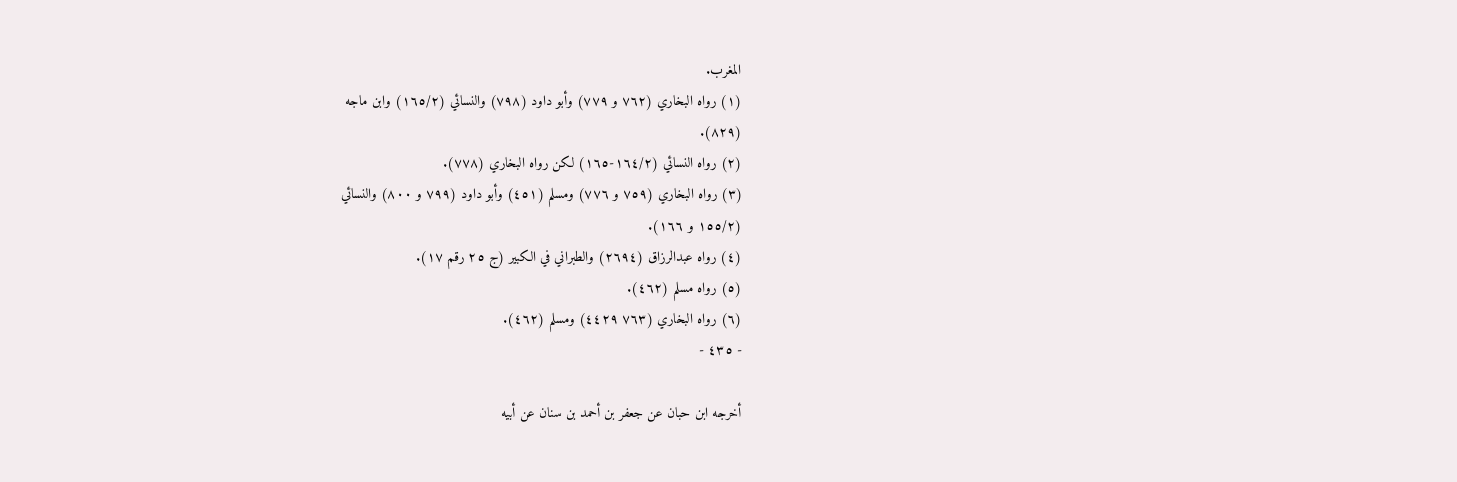المغرب.
(١) رواه البخاري (٧٦٢ و ٧٧٩) وأبو داود (٧٩٨) والنسائي (١٦٥/٢) وابن ماجه
(٨٢٩).
(٢) رواه النسائي (١٦٤/٢-١٦٥) لكن رواه البخاري (٧٧٨).
(٣) رواه البخاري (٧٥٩ و ٧٧٦) ومسلم (٤٥١) وأبو داود (٧٩٩ و ٨٠٠) والنسائي
(١٥٥/٢ و ١٦٦).
(٤) رواه عبدالرزاق (٢٦٩٤) والطبراني في الكبير (ج ٢٥ رقم ١٧).
(٥) رواه مسلم (٤٦٢).
(٦) رواه البخاري (٧٦٣ ٤٤٢٩) ومسلم (٤٦٢).
- ٤٣٥ -

أخرجه ابن حبان عن جعفر بن أحمد بن سنان عن أبيه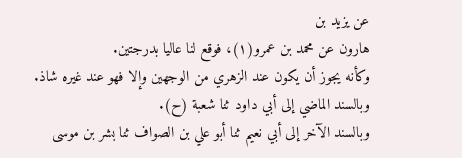عن يزيد بن
هارون عن محمد بن عمرو(١)، فوقع لنا عاليا بدرجتين.
وکأنه يجوز أن یکون عند الزهري من الوجهين وإلا فهو عند غيره شاذ.
وبالسند الماضي إلى أبي داود ثنا شعبة (ح).
وبالسند الآخر إلى أبي نعيم ثنا أبو علي بن الصواف ثنا بشر بن موسى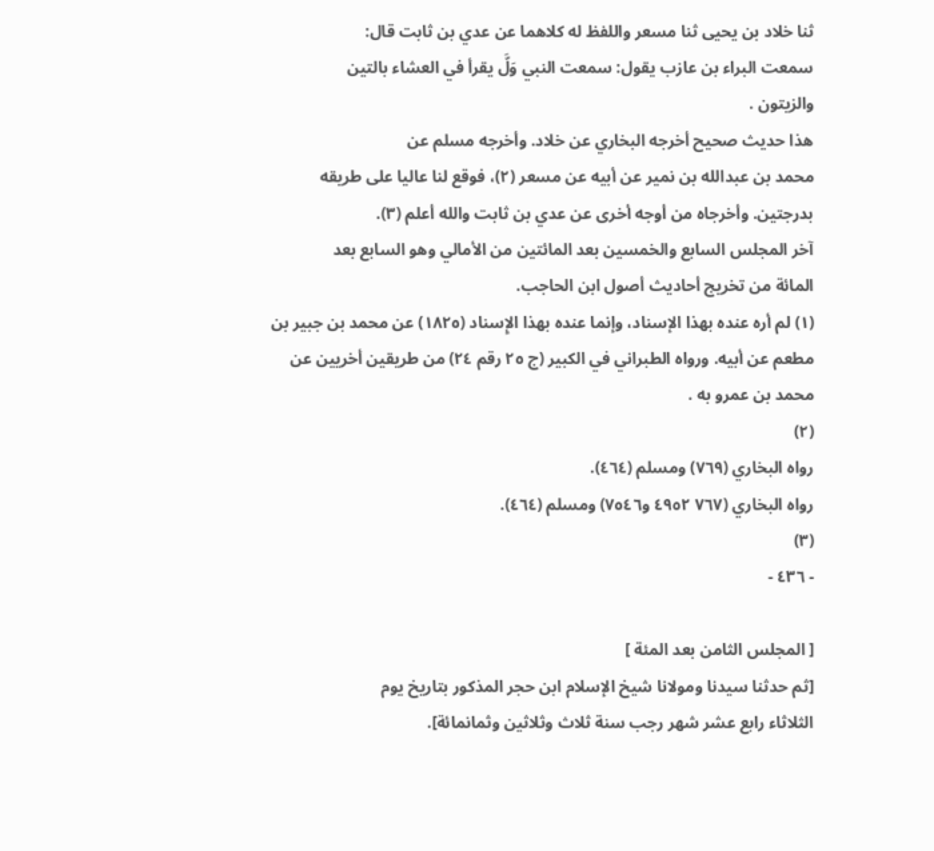ثنا خلاد بن يحيى ثنا مسعر واللفظ له كلاهما عن عدي بن ثابت قال:
سمعت البراء بن عازب يقول: سمعت النبي وَلَّ يقرأ في العشاء بالتين
والزيتون .
هذا حديث صحيح أخرجه البخاري عن خلاد. وأخرجه مسلم عن
محمد بن عبدالله بن نمير عن أبيه عن مسعر (٢)، فوقع لنا عاليا على طريقه
بدرجتين. وأخرجاه من أوجه أخرى عن عدي بن ثابت والله أعلم (٣).
آخر المجلس السابع والخمسين بعد المائتين من الأمالي وهو السابع بعد
المائة من تخريج أحاديث أصول ابن الحاجب.
(١) لم أره عنده بهذا الإسناد، وإنما عنده بهذا الإِسناد (١٨٢٥) عن محمد بن جبير بن
مطعم عن أبيه. ورواه الطبراني في الكبير (ج ٢٥ رقم ٢٤) من طريقين أخريين عن
محمد بن عمرو به .
(٢)
رواه البخاري (٧٦٩) ومسلم (٤٦٤).
رواه البخاري (٧٦٧ ٤٩٥٢ و٧٥٤٦) ومسلم (٤٦٤).
(٣)
- ٤٣٦ -

[ المجلس الثامن بعد المئة ]
[ثم حدثنا سيدنا ومولانا شيخ الإسلام ابن حجر المذكور بتاريخ يوم
الثلاثاء رابع عشر شهر رجب سنة ثلاث وثلاثين وثمانمائة].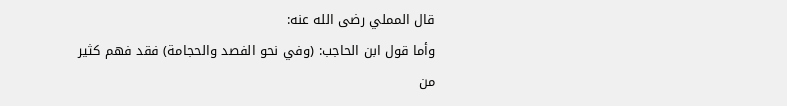قال المملي رضی الله عنه:
وأما قول ابن الحاجب: (وفي نحو الفصد والحجامة) فقد فهم كثير من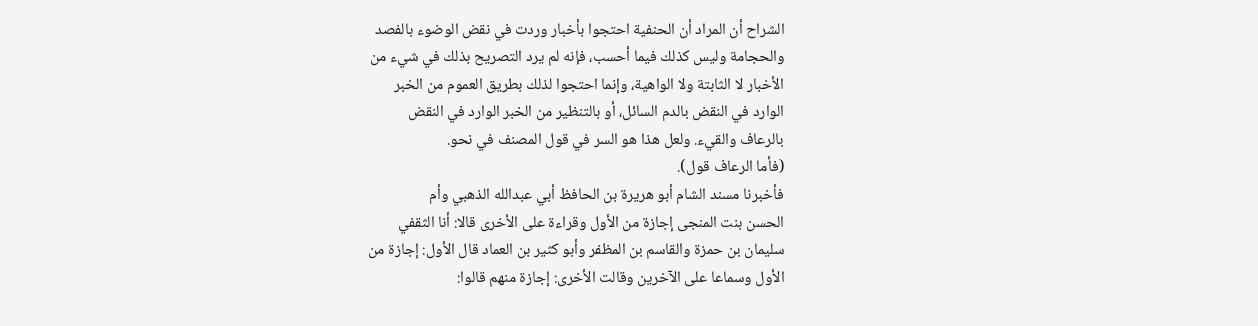الشراح أن المراد أن الحنفية احتجوا بأخبار وردت في نقض الوضوء بالفصد
والحجامة وليس كذلك فيما أحسب، فإنه لم يرد التصريح بذلك في شيء من
الأخبار لا الثابتة ولا الواهية، وإنما احتجوا لذلك بطريق العموم من الخبر
الوارد في النقض بالدم السائل، أو بالتنظير من الخبر الوارد في النقض
بالرعاف والقيء. ولعل هذا هو السر في قول المصنف في نحو.
(فأما الرعاف قول).
فأخبرنا مسند الشام أبو هريرة بن الحافظ أبي عبدالله الذهبي وأم
الحسن بنت المنجى إجازة من الأول وقراءة على الأخرى قالا: أنا الثقفي
سليمان بن حمزة والقاسم بن المظفر وأبو كثير بن العماد قال الأول: إجازة من
الأول وسماعا على الآخرين وقالت الأخرى: إجازة منهم قالوا: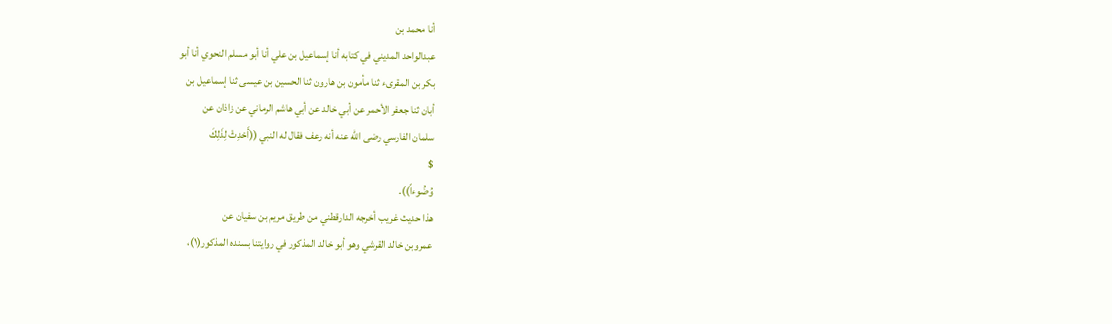أنا محمد بن
عبدالواحد المديني في كتابه أنا إسماعيل بن علي أنا أبو مسلم النحوي أنا أبو
بكر بن المقرىء ثنا مأمون بن هارون ثنا الحسين بن عيسى ثنا إسماعيل بن
أبان ثنا جعفر الأحمر عن أبي خالد عن أبي هاشم الرماني عن زاذان عن
سلمان الفارسي رضى الله عنه أنه رعف فقال له النبي ((أَحْدِثْ لِذَلِكَ
$
وُضُوءاً)).
هذا حديث غريب أخرجه الدارقطني من طريق مريم بن سفيان عن
عمروبن خالد القرشي وهو أبو خالد المذكور في روايتنا بسنده المذكور(١)،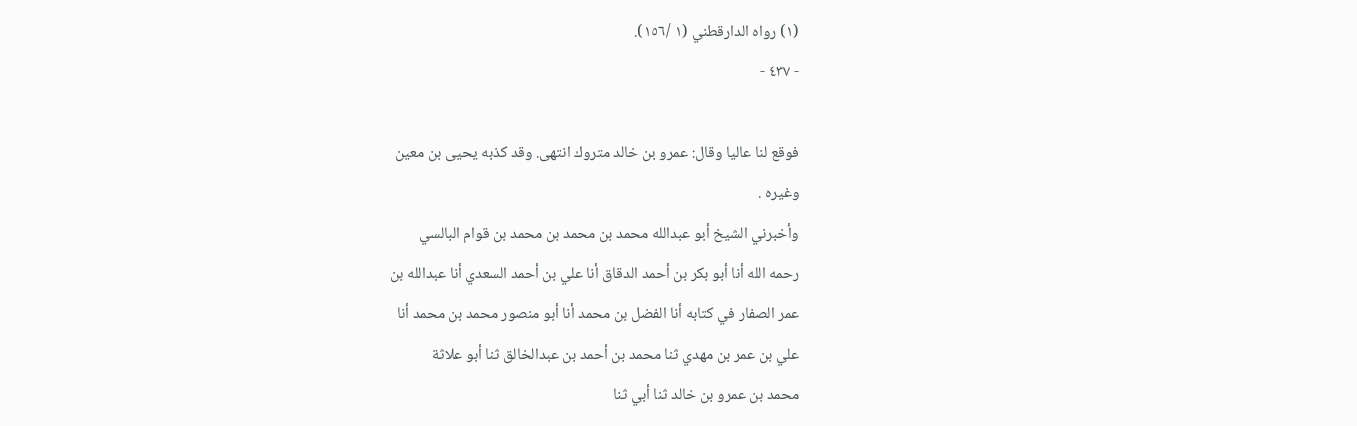(١) رواه الدارقطني (١ /١٥٦).
- ٤٣٧ -

فوقع لنا عالیا وقال: عمرو بن خالد متروك انتھی. وقد کذبه یحیی بن معین
وغيره .
وأخبرني الشيخ أبو عبدالله محمد بن محمد بن محمد بن قوام البالسي
رحمه الله أنا أبو بكر بن أحمد الدقاق أنا علي بن أحمد السعدي أنا عبدالله بن
عمر الصفار في كتابه أنا الفضل بن محمد أنا أبو منصور محمد بن محمد أنا
علي بن عمر بن مهدي ثنا محمد بن أحمد بن عبدالخالق ثنا أبو علاثة
محمد بن عمرو بن خالد ثنا أبي ثنا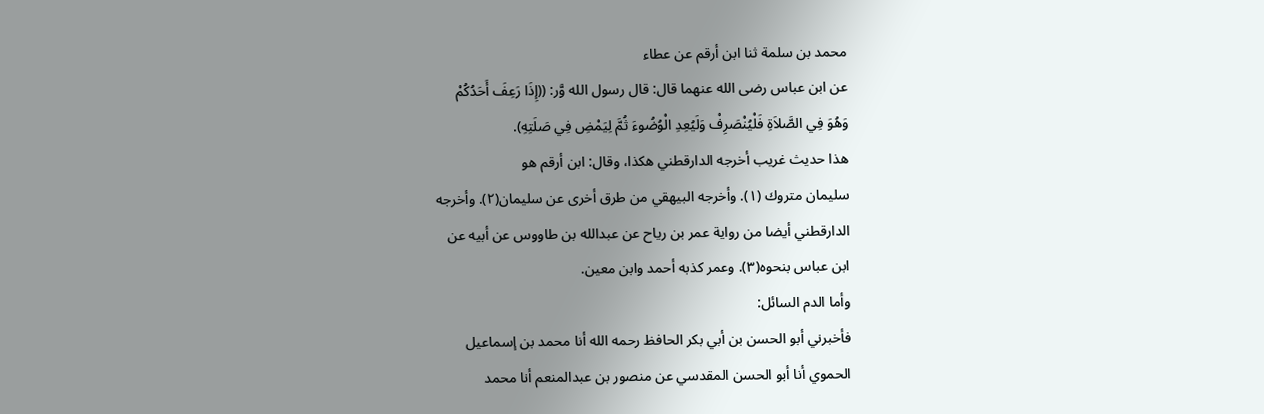محمد بن سلمة ثنا ابن أرقم عن عطاء
عن ابن عباس رضى الله عنهما قال: قال رسول الله وَّر: ((إِذَا رَعِفَ أَحَدُكُمْ
وَهُوَ فِي الصَّلاَةِ فَلْيُنْصَرِفْ وَلَيُعِدِ الْوُضُوءَ ثُمَّ لِيَمْضِ فِي صَلَتِهِ).
هذا حديث غريب أخرجه الدارقطني هكذا، وقال: ابن أرقم هو
سليمان متروك (١). وأخرجه البيهقي من طرق أخرى عن سليمان(٢). وأخرجه
الدارقطني أیضا من روایة عمر بن ریاح عن عبدالله بن طاووس عن أبيه عن
ابن عباس بنحوه(٣). وعمر کذبه أحمد وابن معين.
وأما الدم السائل:
فأخبرني أبو الحسن بن أبي بكر الحافظ رحمه الله أنا محمد بن إسماعيل
الحموي أنا أبو الحسن المقدسي عن منصور بن عبدالمنعم أنا محمد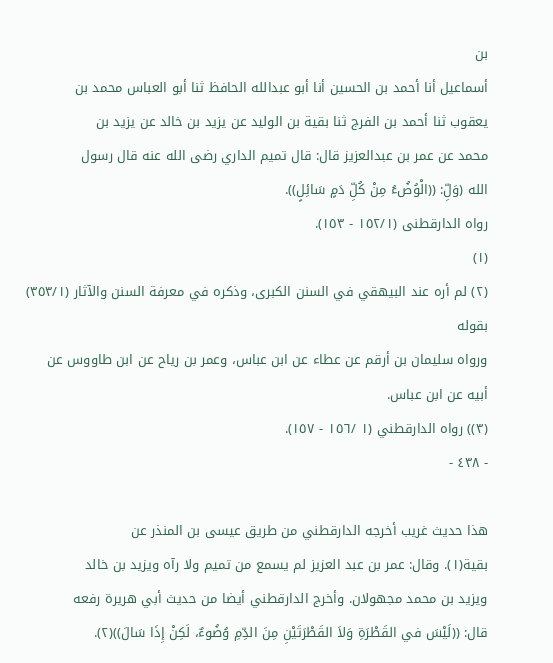بن
أسماعيل أنا أحمد بن الحسين أنا أبو عبدالله الحافظ ثنا أبو العباس محمد بن
يعقوب ثنا أحمد بن الفرج ثنا بقية بن الوليد عن يزيد بن خالد عن يزيد بن
محمد عن عمر بن عبدالعزيز قال: قال تميم الداري رضى الله عنه قال رسول
الله (وَلِّ: ((الْوُضُءُ مِنْ كُلِّ دَمٍ سَائِلٍ)).
رواه الدارقطنى (١٥٢/١ - ١٥٣).
(١)
(٢) لم أره عند البيهقي في السنن الكبرى، وذكره في معرفة السنن والآثار (٣٥٣/١) بقوله
ورواه سليمان بن أرقم عن عطاء عن ابن عباس، وعمر بن رياح عن ابن طاووس عن
أبيه عن ابن عباس.
(٣)) رواه الدارقطني (١ /١٥٦ - ١٥٧).
- ٤٣٨ -

هذا حديث غريب أخرجه الدارقطني من طريق عيسى بن المنذر عن
بقية(١). وقال: عمر بن عبد العزيز لم يسمع من تميم ولا رآه ويزيد بن خالد
ویزید بن محمد مجهولان. وأخرج الدارقطني أيضا من حديث أبي هريرة رفعه
قال: ((لَيْسَ في القَطْرَةِ وَلاَ القَطْرَتَيْنِ مِنَ الدِّمِ وُضُوءٌ، لَكِنْ إِذَا سَالَ))(٢).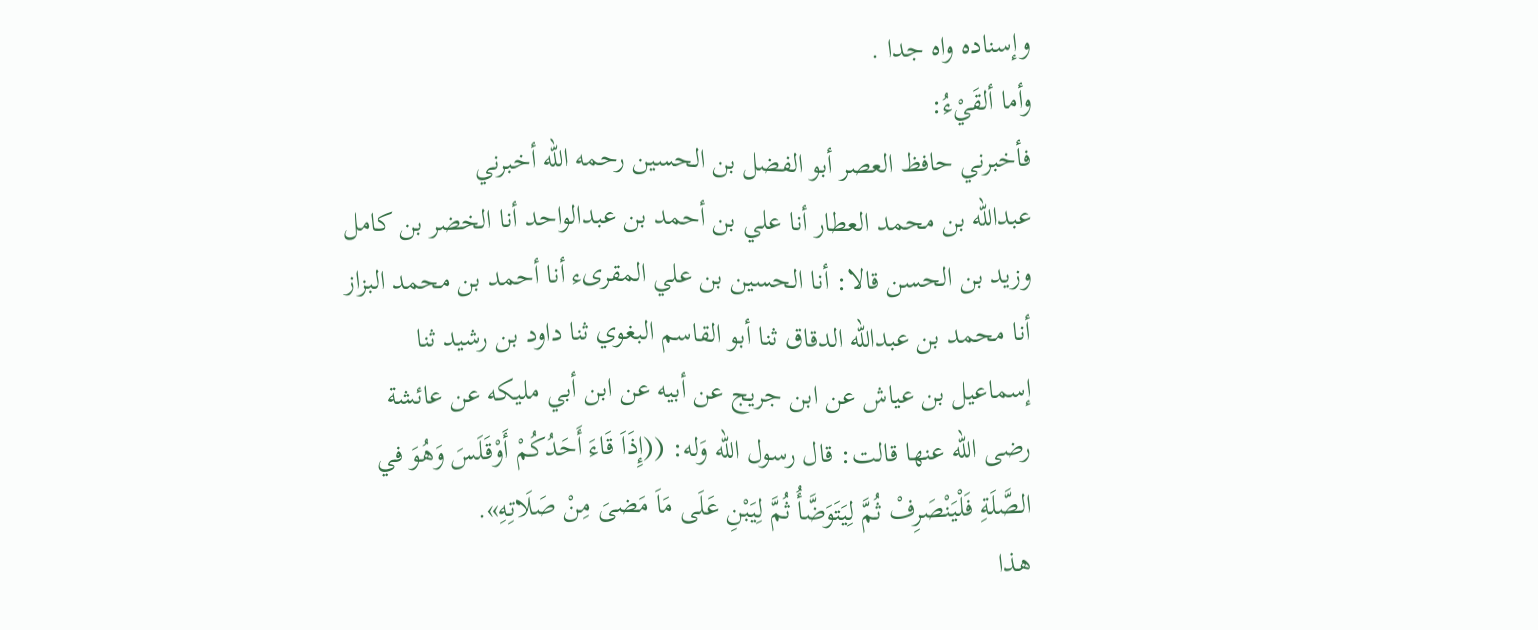وإسناده واه جدا .
وأما ألقَيْءُ:
فأخبرني حافظ العصر أبو الفضل بن الحسين رحمه الله أخبرني
عبدالله بن محمد العطار أنا علي بن أحمد بن عبدالواحد أنا الخضر بن كامل
وزيد بن الحسن قالا: أنا الحسين بن علي المقرىء أنا أحمد بن محمد البزاز
أنا محمد بن عبدالله الدقاق ثنا أبو القاسم البغوي ثنا داود بن رشید ثنا
إسماعيل بن عياش عن ابن جريج عن أبيه عن ابن أبي مليكه عن عائشة
رضى الله عنها قالت: قال رسول الله وَله: ((إِذَاَ قَاءَ أَحَدُكُمْ أَوْقَلَسَ وَهُوَ في
الصَّلَةِ فَلْيَنْصَرِفْ ثُمَّ لِيَتَوَضَّأُ ثُمَّ لِيَبْنِ عَلَى مَاَ مَضىَ مِنْ صَلَاتِهِ».
هذا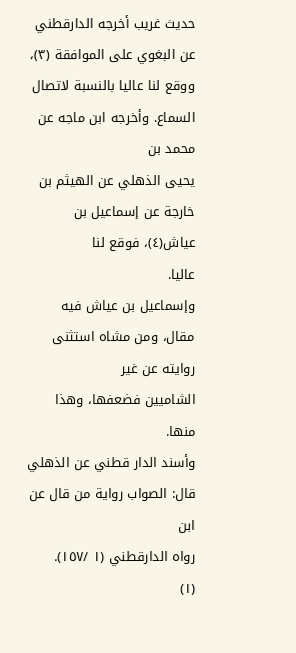حديث غريب أخرجه الدارقطني عن البغوي على الموافقة (٣)،
ووقع لنا عاليا بالنسبة لاتصال السماع. وأخرجه ابن ماجه عن محمد بن
يحيى الذهلي عن الهيثم بن خارجة عن إسماعيل بن عياش(٤)، فوقع لنا
عاليا.
وإسماعيل بن عياش فيه مقال، ومن مشاه استثنى روايته عن غير
الشامیین فضعفها، وهذا منها.
وأسند الدار قطني عن الذهلي قال: الصواب رواية من قال عن ابن
رواه الدارقطني (١ /١٥٧).
(١)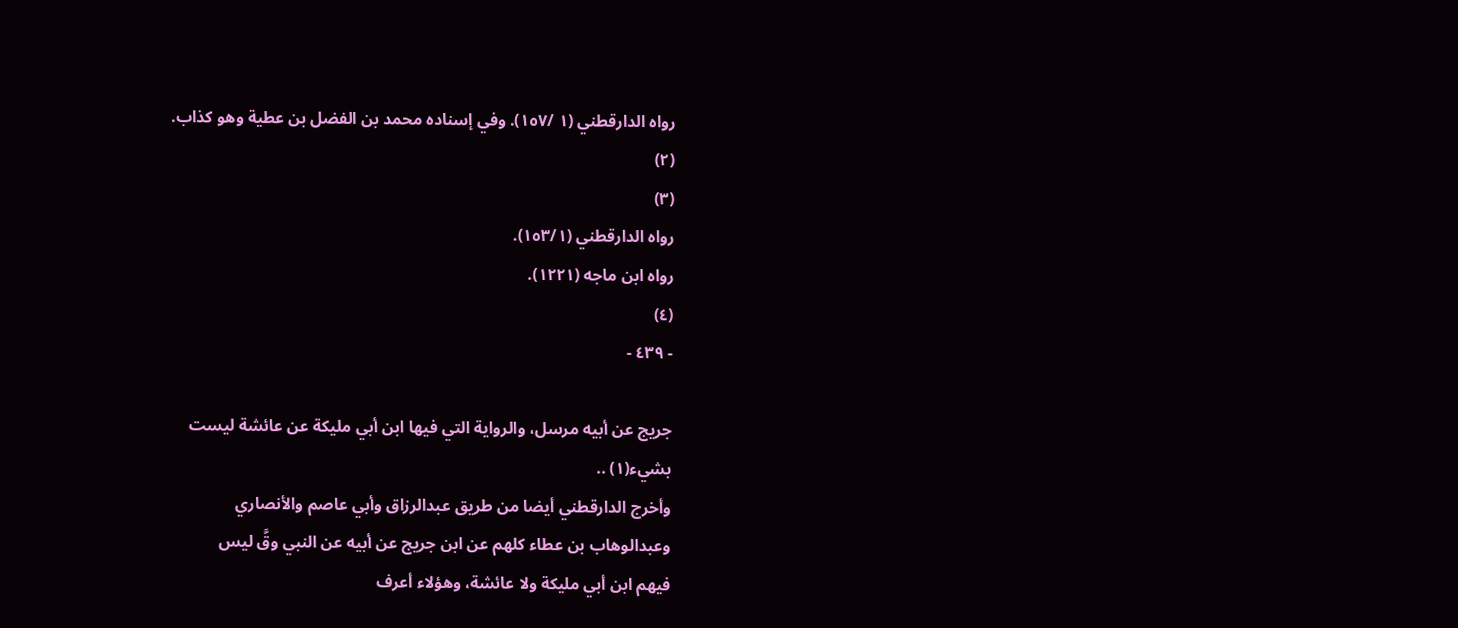رواه الدارقطني (١ /١٥٧). وفي إسناده محمد بن الفضل بن عطية وهو كذاب.
(٢)
(٣)
رواه الدارقطني (١٥٣/١).
رواه ابن ماجه (١٢٢١).
(٤)
- ٤٣٩ -

جريج عن أبيه مرسل، والرواية التي فيها ابن أبي مليكة عن عائشة ليست
بشيء(١) ..
وأخرج الدارقطني أيضا من طريق عبدالرزاق وأبي عاصم والأنصاري
وعبدالوهاب بن عطاء كلهم عن ابن جريج عن أبيه عن النبي وقَّ ليس
فيهم ابن أبي مليكة ولا عائشة، وهؤلاء أعرف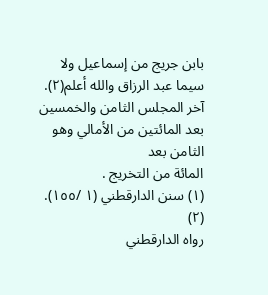بابن جريج من إسماعيل ولا
سيما عبد الرزاق والله أعلم(٢).
آخر المجلس الثامن والخمسين بعد المائتين من الأمالي وهو الثامن بعد
المائة من التخريج .
(١) سنن الدارقطني (١ /١٥٥).
(٢)
رواه الدارقطني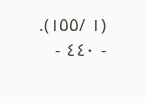(١ /١٥٥).
- ٤٤٠ -